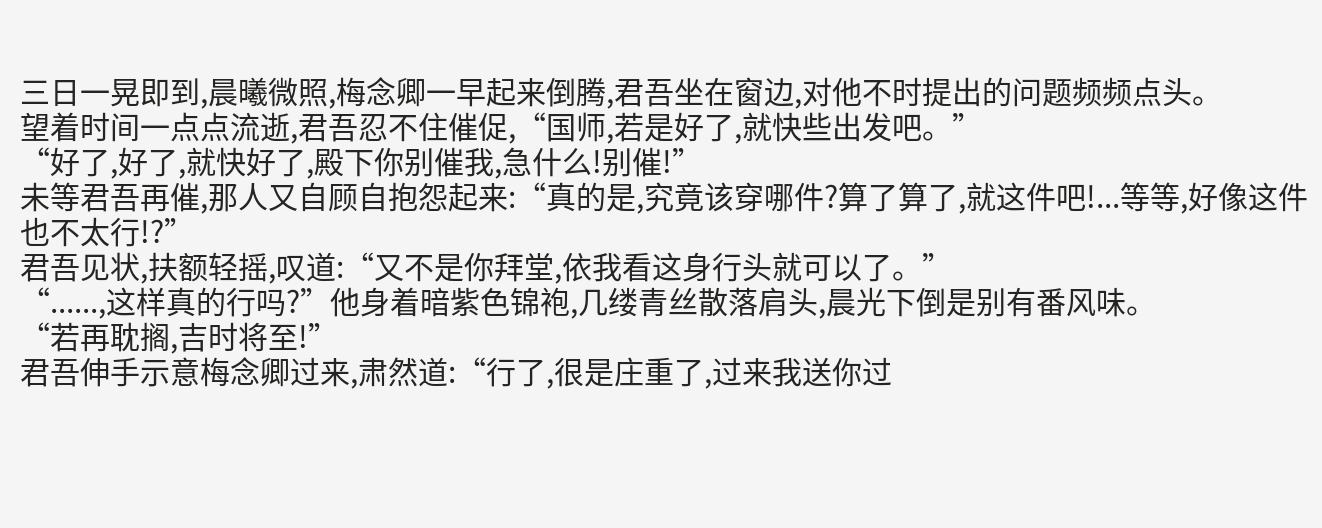三日一晃即到,晨曦微照,梅念卿一早起来倒腾,君吾坐在窗边,对他不时提出的问题频频点头。
望着时间一点点流逝,君吾忍不住催促,“国师,若是好了,就快些出发吧。”
“好了,好了,就快好了,殿下你别催我,急什么!别催!”
未等君吾再催,那人又自顾自抱怨起来:“真的是,究竟该穿哪件?算了算了,就这件吧!...等等,好像这件也不太行!?”
君吾见状,扶额轻摇,叹道:“又不是你拜堂,依我看这身行头就可以了。”
“......,这样真的行吗?”他身着暗紫色锦袍,几缕青丝散落肩头,晨光下倒是别有番风味。
“若再耽搁,吉时将至!”
君吾伸手示意梅念卿过来,肃然道:“行了,很是庄重了,过来我送你过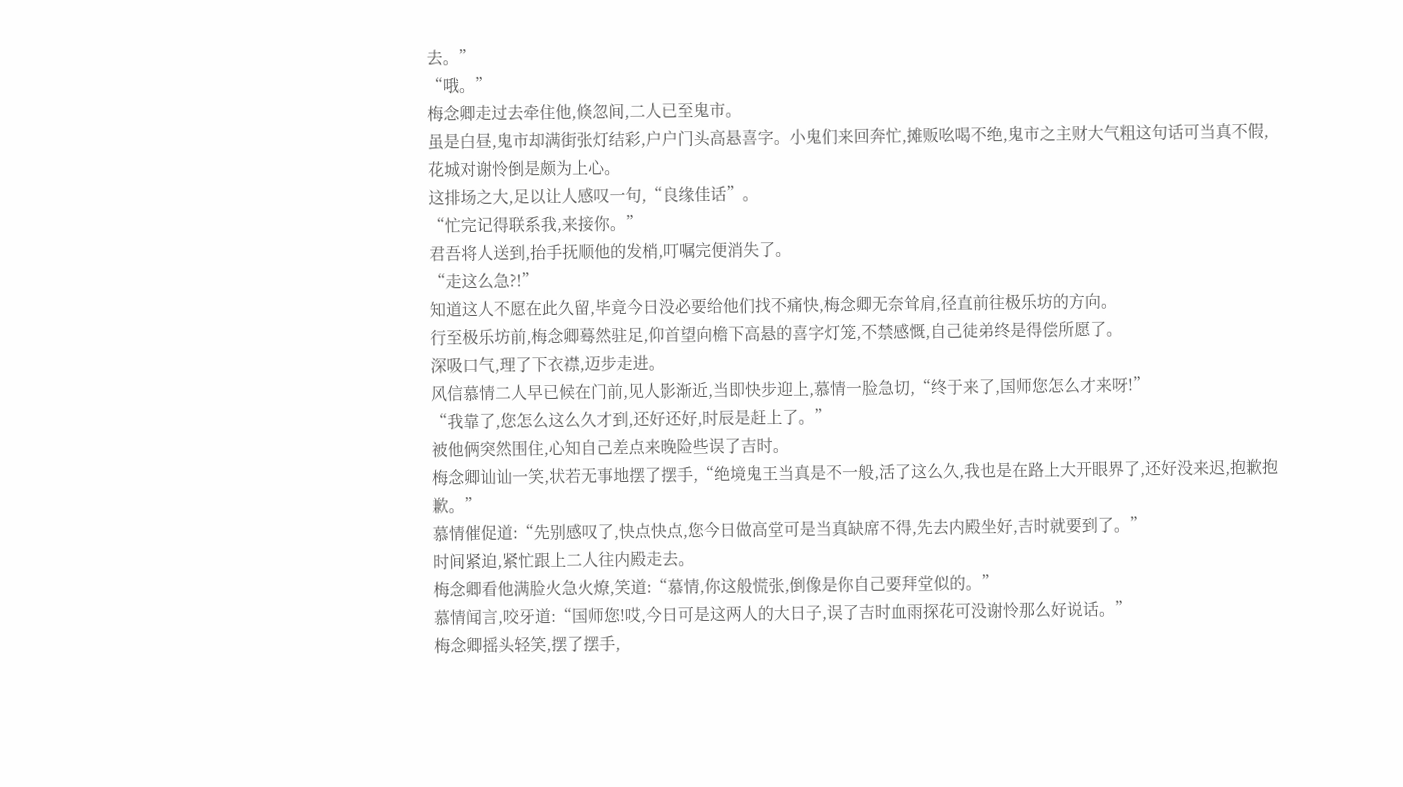去。”
“哦。”
梅念卿走过去牵住他,倏忽间,二人已至鬼市。
虽是白昼,鬼市却满街张灯结彩,户户门头高悬喜字。小鬼们来回奔忙,摊贩吆喝不绝,鬼市之主财大气粗这句话可当真不假,花城对谢怜倒是颇为上心。
这排场之大,足以让人感叹一句,“良缘佳话”。
“忙完记得联系我,来接你。”
君吾将人送到,抬手抚顺他的发梢,叮嘱完便消失了。
“走这么急?!”
知道这人不愿在此久留,毕竟今日没必要给他们找不痛快,梅念卿无奈耸肩,径直前往极乐坊的方向。
行至极乐坊前,梅念卿蓦然驻足,仰首望向檐下高悬的喜字灯笼,不禁感慨,自己徒弟终是得偿所愿了。
深吸口气,理了下衣襟,迈步走进。
风信慕情二人早已候在门前,见人影渐近,当即快步迎上,慕情一脸急切,“终于来了,国师您怎么才来呀!”
“我靠了,您怎么这么久才到,还好还好,时辰是赶上了。”
被他俩突然围住,心知自己差点来晚险些误了吉时。
梅念卿讪讪一笑,状若无事地摆了摆手,“绝境鬼王当真是不一般,活了这么久,我也是在路上大开眼界了,还好没来迟,抱歉抱歉。”
慕情催促道:“先别感叹了,快点快点,您今日做高堂可是当真缺席不得,先去内殿坐好,吉时就要到了。”
时间紧迫,紧忙跟上二人往内殿走去。
梅念卿看他满脸火急火燎,笑道:“慕情,你这般慌张,倒像是你自己要拜堂似的。”
慕情闻言,咬牙道:“国师您!哎,今日可是这两人的大日子,误了吉时血雨探花可没谢怜那么好说话。”
梅念卿摇头轻笑,摆了摆手,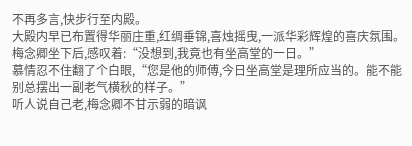不再多言,快步行至内殿。
大殿内早已布置得华丽庄重,红绸垂锦,喜烛摇曳,一派华彩辉煌的喜庆氛围。
梅念卿坐下后,感叹着:“没想到,我竟也有坐高堂的一日。”
慕情忍不住翻了个白眼,“您是他的师傅,今日坐高堂是理所应当的。能不能别总摆出一副老气横秋的样子。”
听人说自己老,梅念卿不甘示弱的暗讽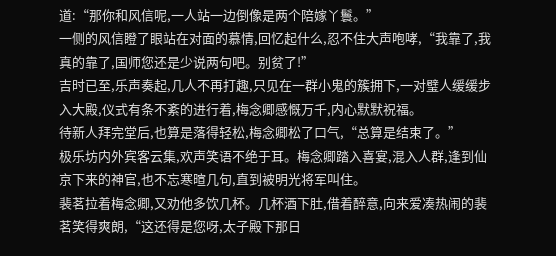道:“那你和风信呢,一人站一边倒像是两个陪嫁丫鬟。”
一侧的风信瞪了眼站在对面的慕情,回忆起什么,忍不住大声咆哮,“我靠了,我真的靠了,国师您还是少说两句吧。别贫了!”
吉时已至,乐声奏起,几人不再打趣,只见在一群小鬼的簇拥下,一对璧人缓缓步入大殿,仪式有条不紊的进行着,梅念卿感慨万千,内心默默祝福。
待新人拜完堂后,也算是落得轻松,梅念卿松了口气,“总算是结束了。”
极乐坊内外宾客云集,欢声笑语不绝于耳。梅念卿踏入喜宴,混入人群,逢到仙京下来的神官,也不忘寒暄几句,直到被明光将军叫住。
裴茗拉着梅念卿,又劝他多饮几杯。几杯酒下肚,借着醉意,向来爱凑热闹的裴茗笑得爽朗,“这还得是您呀,太子殿下那日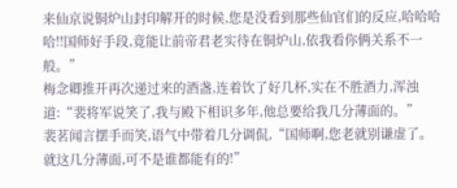来仙京说铜炉山封印解开的时候,您是没看到那些仙官们的反应,哈哈哈哈!!国师好手段,竟能让前帝君老实待在铜炉山,依我看你俩关系不一般。”
梅念卿推开再次递过来的酒盏,连着饮了好几杯,实在不胜酒力,浑浊道:“裴将军说笑了,我与殿下相识多年,他总要给我几分薄面的。”
裴茗闻言摆手而笑,语气中带着几分调侃,“国师啊,您老就别谦虚了。就这几分薄面,可不是谁都能有的!”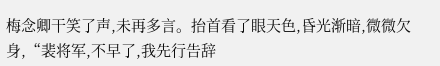梅念卿干笑了声,未再多言。抬首看了眼天色,昏光渐暗,微微欠身,“裴将军,不早了,我先行告辞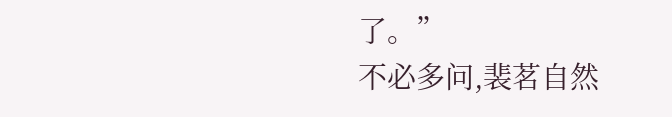了。”
不必多问,裴茗自然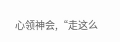心领神会,“走这么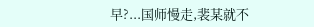早?...国师慢走,裴某就不